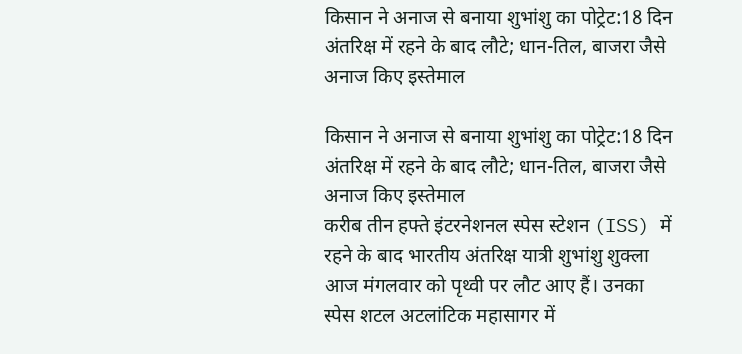किसान ने अनाज से बनाया शुभांशु का पोट्रेट:18 दिन अंतरिक्ष में रहने के बाद लौटे; धान-तिल, बाजरा जैसे अनाज किए इस्तेमाल

किसान ने अनाज से बनाया शुभांशु का पोट्रेट:18 दिन अंतरिक्ष में रहने के बाद लौटे; धान-तिल, बाजरा जैसे अनाज किए इस्तेमाल
करीब तीन हफ्ते इंटरनेशनल स्पेस स्टेशन (ISS) में रहने के बाद भारतीय अंतरिक्ष यात्री शुभांशु शुक्ला आज मंगलवार को पृथ्वी पर लौट आए हैं। उनका स्पेस शटल अटलांटिक महासागर में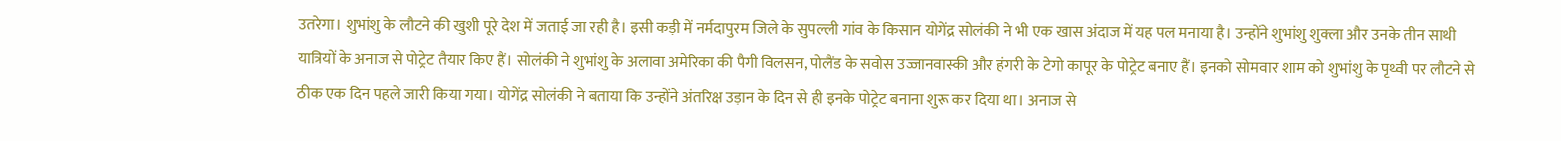उतरेगा। शुभांशु के लौटने की खुशी पूरे देश में जताई जा रही है। इसी कड़ी में नर्मदापुरम जिले के सुपल्ली गांव के किसान योगेंद्र सोलंकी ने भी एक खास अंदाज में यह पल मनाया है। उन्होंने शुभांशु शुक्ला और उनके तीन साथी यात्रियों के अनाज से पोट्रेट तैयार किए हैं। सोलंकी ने शुभांशु के अलावा अमेरिका की पैगी विलसन, पोलैंड के सवोस उज्जानवास्की और हंगरी के टेगो कापूर के पोट्रेट बनाए हैं। इनको सोमवार शाम को शुभांशु के पृथ्वी पर लौटने से ठीक एक दिन पहले जारी किया गया। योगेंद्र सोलंकी ने बताया कि उन्होंने अंतरिक्ष उड़ान के दिन से ही इनके पोट्रेट बनाना शुरू कर दिया था। अनाज से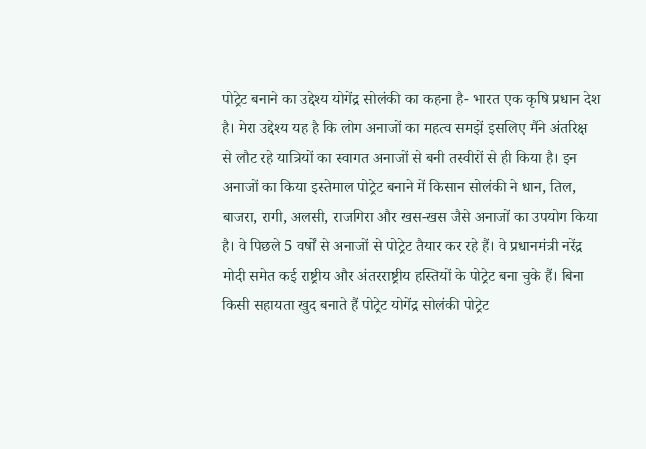पोट्रेट बनाने का उद्देश्य योगेंद्र सोलंकी का कहना है- भारत एक कृषि प्रधान देश है। मेरा उद्देश्य यह है कि लोग अनाजों का महत्व समझें इसलिए मैंने अंतरिक्ष से लौट रहे यात्रियों का स्वागत अनाजों से बनी तस्वीरों से ही किया है। इन अनाजों का किया इस्तेमाल पोट्रेट बनाने में किसान सोलंकी ने धान, तिल, बाजरा, रागी, अलसी, राजगिरा और खस-खस जैसे अनाजों का उपयोग किया है। वे पिछले 5 वर्षों से अनाजों से पोट्रेट तैयार कर रहे हैं। वे प्रधानमंत्री नरेंद्र मोदी समेत कई राष्ट्रीय और अंतरराष्ट्रीय हस्तियों के पोट्रेट बना चुके हैं। बिना किसी सहायता खुद बनाते हैं पोट्रेट योगेंद्र सोलंकी पोट्रेट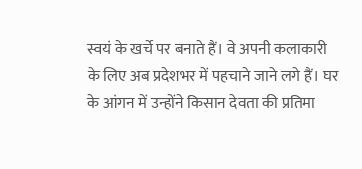स्वयं के खर्चे पर बनाते हैं। वे अपनी कलाकारी के लिए अब प्रदेशभर में पहचाने जाने लगे हैं। घर के आंगन में उन्होंने किसान देवता की प्रतिमा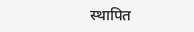स्थापित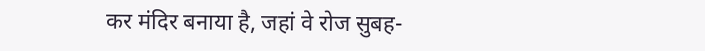कर मंदिर बनाया है, जहां वे रोज सुबह-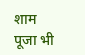शाम पूजा भी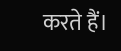करते हैं।